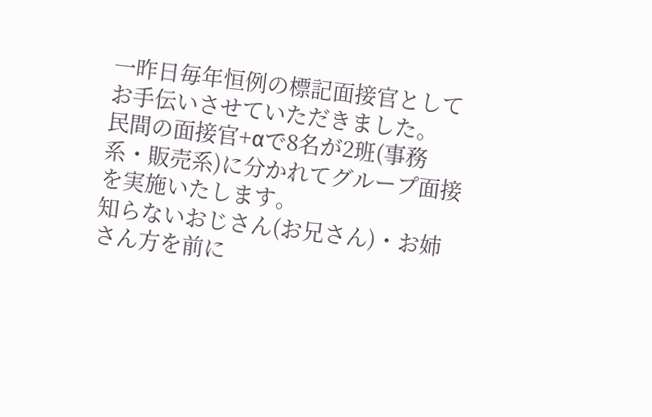一昨日毎年恒例の標記面接官としてお手伝いさせていただきました。
民間の面接官+αで8名が2班(事務系・販売系)に分かれてグループ面接を実施いたします。
知らないおじさん(お兄さん)・お姉さん方を前に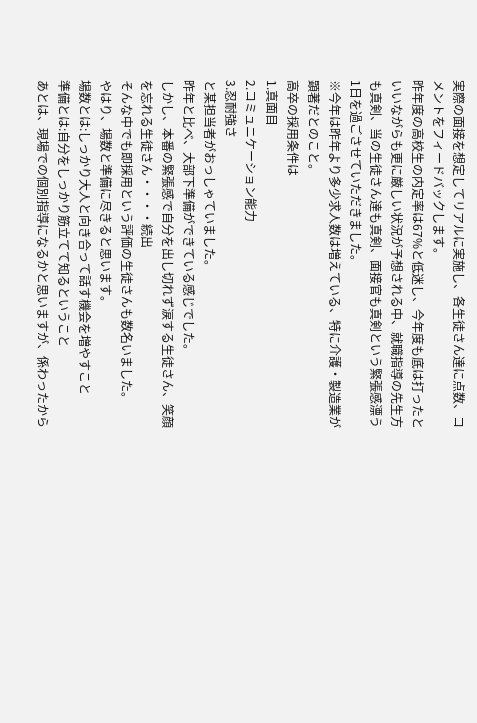実際の面接を想定してリアルに実施し、各生徒さん達に点数、コメントをフィードバックします。
昨年度の高校生の内定率は67%と低迷し、今年度も底は打ったといいながらも更に厳しい状況が予想される中、就職指導の先生方も真剣、当の生徒さん達も真剣、面接官も真剣という緊張感漂う1日を過ごさせていただきました。
※今年は昨年より多少求人数は増えている、特に介護・製造業が顕著だとのこと。
高卒の採用条件は
1.真面目
2.コミュニケーション能力
3.忍耐強さ
と某担当者がおっしゃていました。
昨年と比べ、大部下準備ができている感じでした。
しかし、本番の緊張感で自分を出し切れず涙する生徒さん、笑顔を忘れる生徒さん・・・・続出
そんな中でも即採用という評価の生徒さんも数名いました。
やはり、場数と準備に尽きると思います。
場数とは:しっかり大人と向き合って話す機会を増やすこと
準備とは:自分をしっかり筋立てて知るということ
あとは、現場での個別指導になるかと思いますが、係わったから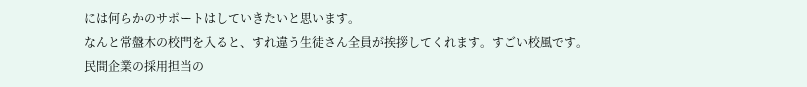には何らかのサポートはしていきたいと思います。
なんと常盤木の校門を入ると、すれ違う生徒さん全員が挨拶してくれます。すごい校風です。
民間企業の採用担当の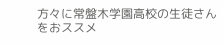方々に常盤木学園高校の生徒さんをおススメ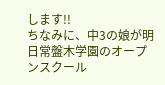します!!
ちなみに、中3の娘が明日常盤木学園のオープンスクール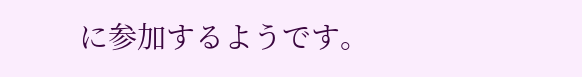に参加するようです。